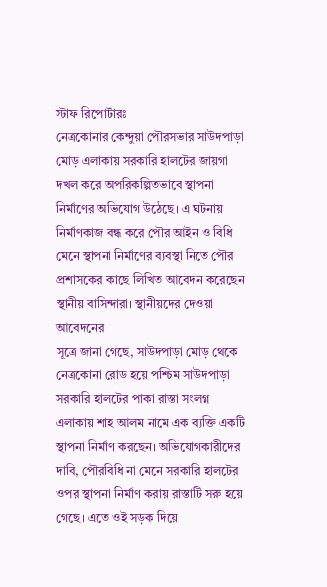স্টাফ রিপোর্টারঃ
নেত্রকোনার কেন্দুয়া পৌরসভার সাউদপাড়া মোড় এলাকায় সরকারি হালটের জায়গা দখল করে অপরিকল্পিতভাবে স্থাপনা নির্মাণের অভিযোগ উঠেছে। এ ঘটনায় নির্মাণকাজ বন্ধ করে পৌর আইন ও বিধি মেনে স্থাপনা নির্মাণের ব্যবস্থা নিতে পৌর প্রশাসকের কাছে লিখিত আবেদন করেছেন স্থানীয় বাসিন্দারা। স্থানীয়দের দেওয়া আবেদনের
সূত্রে জানা গেছে, সাউদপাড়া মোড় থেকে
নেত্রকোনা রোড হয়ে পশ্চিম সাউদপাড়া সরকারি হালটের পাকা রাস্তা সংলগ্ন এলাকায় শাহ আলম নামে এক ব্যক্তি একটি স্থাপনা নির্মাণ করছেন। অভিযোগকারীদের দাবি, পৌরবিধি না মেনে সরকারি হালটের ওপর স্থাপনা নির্মাণ করায় রাস্তাটি সরু হয়ে গেছে। এতে ওই সড়ক দিয়ে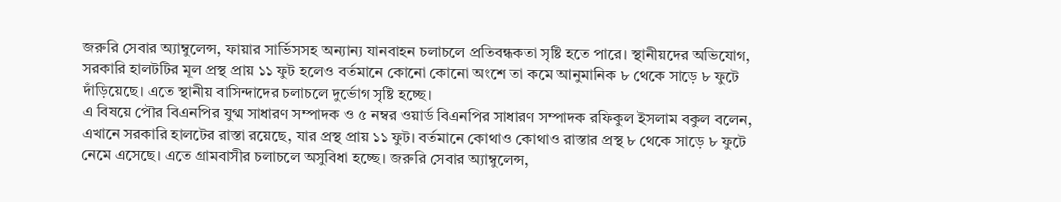জরুরি সেবার অ্যাম্বুলেন্স, ফায়ার সার্ভিসসহ অন্যান্য যানবাহন চলাচলে প্রতিবন্ধকতা সৃষ্টি হতে পারে। স্থানীয়দের অভিযোগ, সরকারি হালটটির মূল প্রস্থ প্রায় ১১ ফুট হলেও বর্তমানে কোনো কোনো অংশে তা কমে আনুমানিক ৮ থেকে সাড়ে ৮ ফুটে দাঁড়িয়েছে। এতে স্থানীয় বাসিন্দাদের চলাচলে দুর্ভোগ সৃষ্টি হচ্ছে।
এ বিষয়ে পৌর বিএনপির যুগ্ম সাধারণ সম্পাদক ও ৫ নম্বর ওয়ার্ড বিএনপির সাধারণ সম্পাদক রফিকুল ইসলাম বকুল বলেন, এখানে সরকারি হালটের রাস্তা রয়েছে, যার প্রস্থ প্রায় ১১ ফুট। বর্তমানে কোথাও কোথাও রাস্তার প্রস্থ ৮ থেকে সাড়ে ৮ ফুটে নেমে এসেছে। এতে গ্রামবাসীর চলাচলে অসুবিধা হচ্ছে। জরুরি সেবার অ্যাম্বুলেন্স,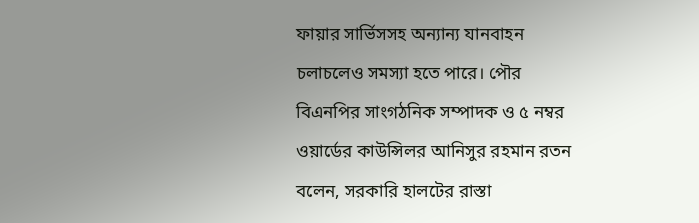ফায়ার সার্ভিসসহ অন্যান্য যানবাহন চলাচলেও সমস্যা হতে পারে। পৌর বিএনপির সাংগঠনিক সম্পাদক ও ৫ নম্বর ওয়ার্ডের কাউন্সিলর আনিসুর রহমান রতন বলেন, সরকারি হালটের রাস্তা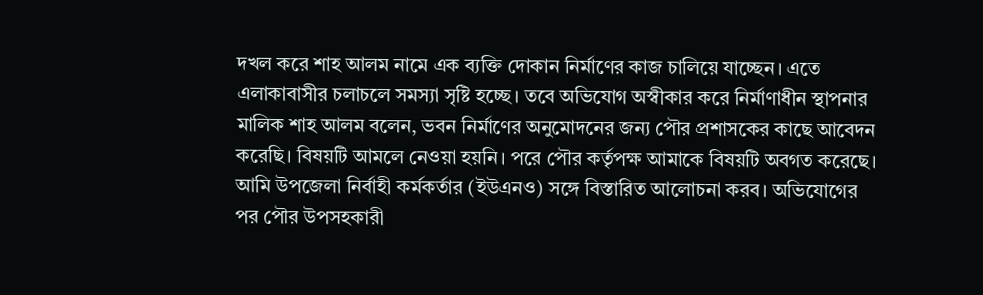দখল করে শাহ আলম নামে এক ব্যক্তি দোকান নির্মাণের কাজ চালিয়ে যাচ্ছেন। এতে এলাকাবাসীর চলাচলে সমস্যা সৃষ্টি হচ্ছে। তবে অভিযোগ অস্বীকার করে নির্মাণাধীন স্থাপনার মালিক শাহ আলম বলেন, ভবন নির্মাণের অনুমোদনের জন্য পৌর প্রশাসকের কাছে আবেদন করেছি। বিষয়টি আমলে নেওয়া হয়নি। পরে পৌর কর্তৃপক্ষ আমাকে বিষয়টি অবগত করেছে। আমি উপজেলা নির্বাহী কর্মকর্তার (ইউএনও) সঙ্গে বিস্তারিত আলোচনা করব। অভিযোগের পর পৌর উপসহকারী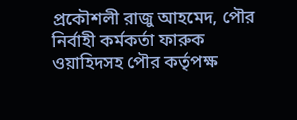প্রকৌশলী রাজু আহমেদ, পৌর নির্বাহী কর্মকর্তা ফারুক ওয়াহিদসহ পৌর কর্তৃপক্ষ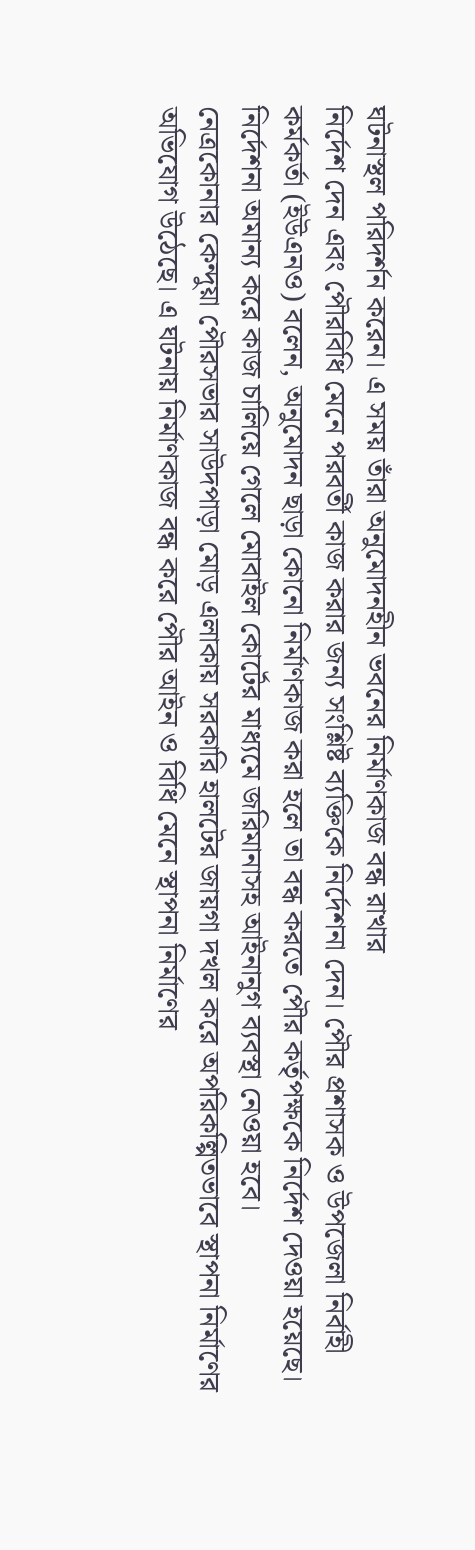ঘটনাস্থল পরিদর্শন করেন। এ সময় তাঁরা অনুমোদনহীন ভবনের নির্মাণকাজ বন্ধ রাখার
নির্দেশ দেন এবং পৌরবিধি মেনে পরবর্তী কাজ করার জন্য সংশ্লিষ্ট ব্যক্তিকে নির্দেশনা দেন। পৌর প্রশাসক ও উপজেলা নির্বাহী কর্মকর্তা (ইউএনও) বলেন, অনুমোদন ছাড়া কোনো নির্মাণকাজ করা হলে তা বন্ধ করতে পৌর কর্তৃপক্ষকে নির্দেশ দেওয়া হয়েছে। নির্দেশনা অমান্য করে কাজ চালিয়ে গেলে মোবাইল কোর্টের মাধ্যমে জরিমানাসহ আইনানুগ ব্যবস্থা নেওয়া হবে।
নেত্রকোনার কেন্দুয়া পৌরসভার সাউদপাড়া মোড় এলাকায় সরকারি হালটের জায়গা দখল করে অপরিকল্পিতভাবে স্থাপনা নির্মাণের অভিযোগ উঠেছে। এ ঘটনায় নির্মাণকাজ বন্ধ করে পৌর আইন ও বিধি মেনে স্থাপনা নির্মাণের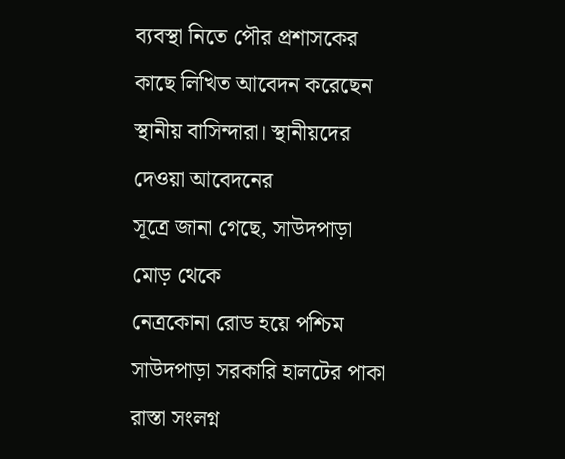ব্যবস্থা নিতে পৌর প্রশাসকের কাছে লিখিত আবেদন করেছেন স্থানীয় বাসিন্দারা। স্থানীয়দের দেওয়া আবেদনের
সূত্রে জানা গেছে, সাউদপাড়া মোড় থেকে
নেত্রকোনা রোড হয়ে পশ্চিম সাউদপাড়া সরকারি হালটের পাকা রাস্তা সংলগ্ন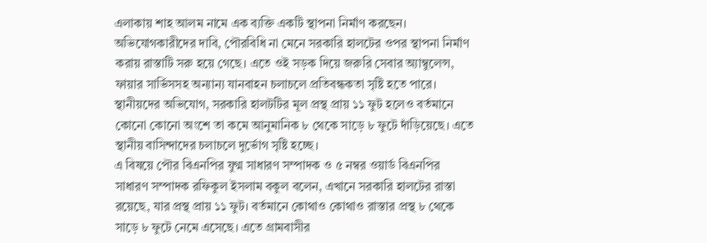এলাকায় শাহ আলম নামে এক ব্যক্তি একটি স্থাপনা নির্মাণ করছেন। অভিযোগকারীদের দাবি, পৌরবিধি না মেনে সরকারি হালটের ওপর স্থাপনা নির্মাণ করায় রাস্তাটি সরু হয়ে গেছে। এতে ওই সড়ক দিয়ে জরুরি সেবার অ্যাম্বুলেন্স, ফায়ার সার্ভিসসহ অন্যান্য যানবাহন চলাচলে প্রতিবন্ধকতা সৃষ্টি হতে পারে। স্থানীয়দের অভিযোগ, সরকারি হালটটির মূল প্রস্থ প্রায় ১১ ফুট হলেও বর্তমানে কোনো কোনো অংশে তা কমে আনুমানিক ৮ থেকে সাড়ে ৮ ফুটে দাঁড়িয়েছে। এতে স্থানীয় বাসিন্দাদের চলাচলে দুর্ভোগ সৃষ্টি হচ্ছে।
এ বিষয়ে পৌর বিএনপির যুগ্ম সাধারণ সম্পাদক ও ৫ নম্বর ওয়ার্ড বিএনপির সাধারণ সম্পাদক রফিকুল ইসলাম বকুল বলেন, এখানে সরকারি হালটের রাস্তা রয়েছে, যার প্রস্থ প্রায় ১১ ফুট। বর্তমানে কোথাও কোথাও রাস্তার প্রস্থ ৮ থেকে সাড়ে ৮ ফুটে নেমে এসেছে। এতে গ্রামবাসীর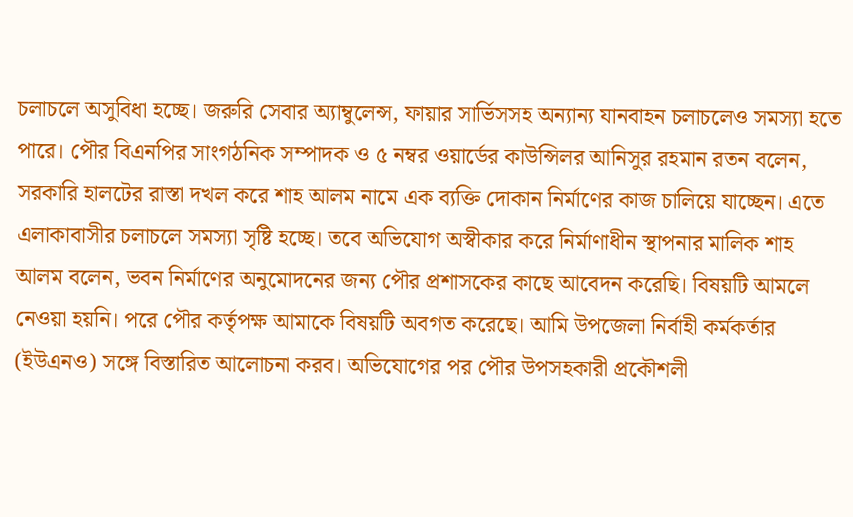চলাচলে অসুবিধা হচ্ছে। জরুরি সেবার অ্যাম্বুলেন্স, ফায়ার সার্ভিসসহ অন্যান্য যানবাহন চলাচলেও সমস্যা হতে পারে। পৌর বিএনপির সাংগঠনিক সম্পাদক ও ৫ নম্বর ওয়ার্ডের কাউন্সিলর আনিসুর রহমান রতন বলেন, সরকারি হালটের রাস্তা দখল করে শাহ আলম নামে এক ব্যক্তি দোকান নির্মাণের কাজ চালিয়ে যাচ্ছেন। এতে এলাকাবাসীর চলাচলে সমস্যা সৃষ্টি হচ্ছে। তবে অভিযোগ অস্বীকার করে নির্মাণাধীন স্থাপনার মালিক শাহ আলম বলেন, ভবন নির্মাণের অনুমোদনের জন্য পৌর প্রশাসকের কাছে আবেদন করেছি। বিষয়টি আমলে নেওয়া হয়নি। পরে পৌর কর্তৃপক্ষ আমাকে বিষয়টি অবগত করেছে। আমি উপজেলা নির্বাহী কর্মকর্তার (ইউএনও) সঙ্গে বিস্তারিত আলোচনা করব। অভিযোগের পর পৌর উপসহকারী প্রকৌশলী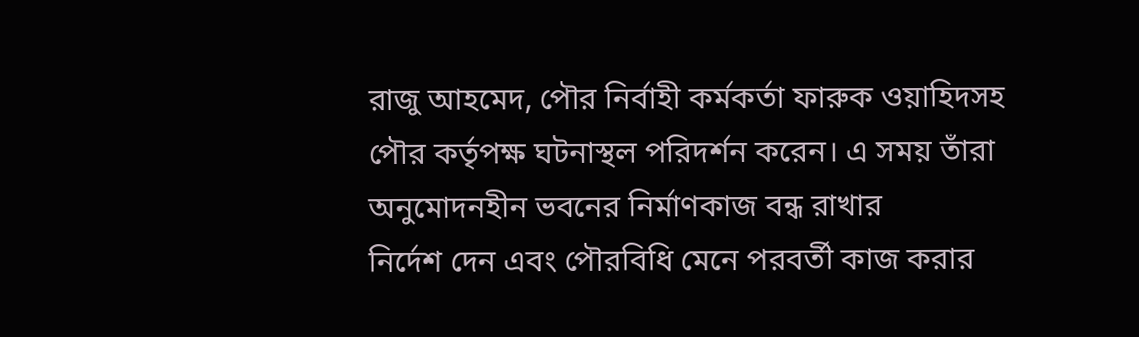রাজু আহমেদ, পৌর নির্বাহী কর্মকর্তা ফারুক ওয়াহিদসহ পৌর কর্তৃপক্ষ ঘটনাস্থল পরিদর্শন করেন। এ সময় তাঁরা অনুমোদনহীন ভবনের নির্মাণকাজ বন্ধ রাখার
নির্দেশ দেন এবং পৌরবিধি মেনে পরবর্তী কাজ করার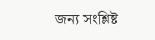জন্য সংশ্লিষ্ট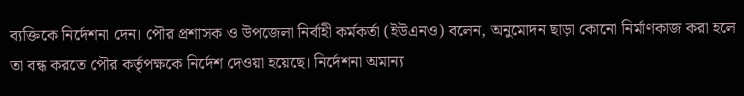ব্যক্তিকে নির্দেশনা দেন। পৌর প্রশাসক ও উপজেলা নির্বাহী কর্মকর্তা (ইউএনও) বলেন, অনুমোদন ছাড়া কোনো নির্মাণকাজ করা হলে তা বন্ধ করতে পৌর কর্তৃপক্ষকে নির্দেশ দেওয়া হয়েছে। নির্দেশনা অমান্য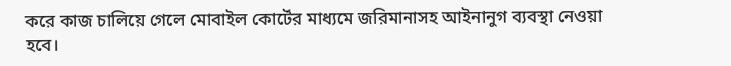করে কাজ চালিয়ে গেলে মোবাইল কোর্টের মাধ্যমে জরিমানাসহ আইনানুগ ব্যবস্থা নেওয়া হবে।